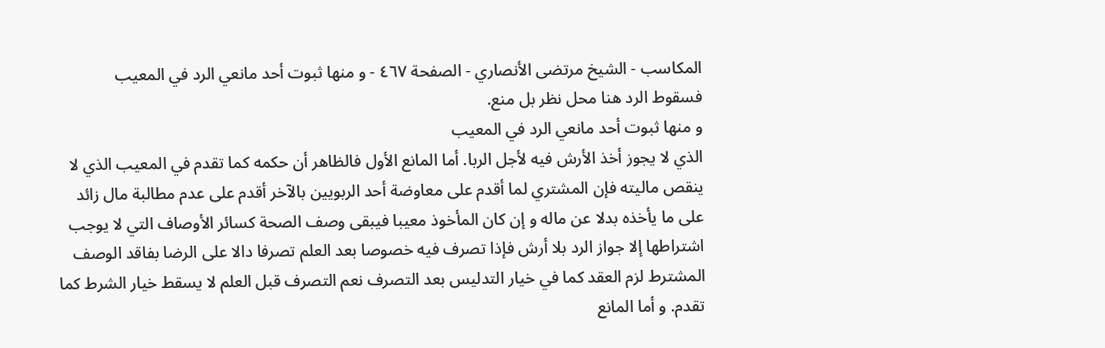المكاسب - الشيخ مرتضى الأنصاري - الصفحة ٤٦٧ - و منها ثبوت أحد مانعي الرد في المعيب
فسقوط الرد هنا محل نظر بل منع.
و منها ثبوت أحد مانعي الرد في المعيب
الذي لا يجوز أخذ الأرش فيه لأجل الربا. أما المانع الأول فالظاهر أن حكمه كما تقدم في المعيب الذي لا ينقص ماليته فإن المشتري لما أقدم على معاوضة أحد الربويين بالآخر أقدم على عدم مطالبة مال زائد على ما يأخذه بدلا عن ماله و إن كان المأخوذ معيبا فيبقى وصف الصحة كسائر الأوصاف التي لا يوجب اشتراطها إلا جواز الرد بلا أرش فإذا تصرف فيه خصوصا بعد العلم تصرفا دالا على الرضا بفاقد الوصف المشترط لزم العقد كما في خيار التدليس بعد التصرف نعم التصرف قبل العلم لا يسقط خيار الشرط كما تقدم. و أما المانع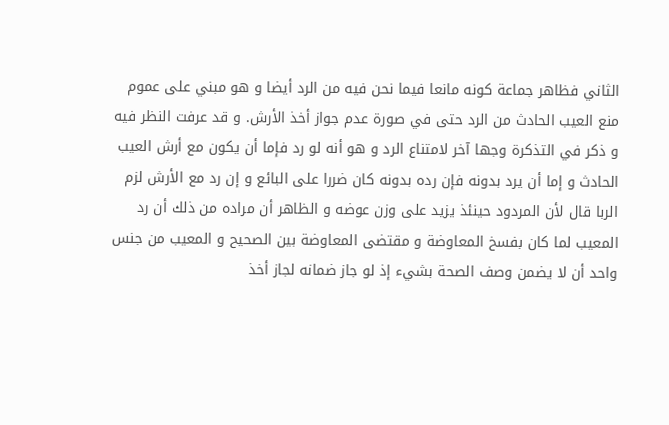الثاني فظاهر جماعة كونه مانعا فيما نحن فيه من الرد أيضا و هو مبني على عموم منع العيب الحادث من الرد حتى في صورة عدم جواز أخذ الأرش. و قد عرفت النظر فيه و ذكر في التذكرة وجها آخر لامتناع الرد و هو أنه لو رد فإما أن يكون مع أرش العيب الحادث و إما أن يرد بدونه فإن رده بدونه كان ضررا على البائع و إن رد مع الأرش لزم الربا قال لأن المردود حينئذ يزيد على وزن عوضه و الظاهر أن مراده من ذلك أن رد المعيب لما كان بفسخ المعاوضة و مقتضى المعاوضة بين الصحيح و المعيب من جنس واحد أن لا يضمن وصف الصحة بشيء إذ لو جاز ضمانه لجاز أخذ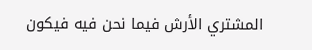المشتري الأرش فيما نحن فيه فيكون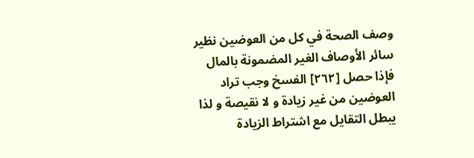وصف الصحة في كل من العوضين نظير سائر الأوصاف الغير المضمونة بالمال فإذا حصل [٢٦٢] الفسخ وجب تراد العوضين من غير زيادة و لا نقيصة و لذا يبطل التقايل مع اشتراط الزيادة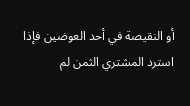أو النقيصة في أحد العوضين فإذا استرد المشتري الثمن لم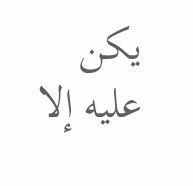يكن عليه إلا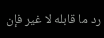رد ما قابله لا غير فإن